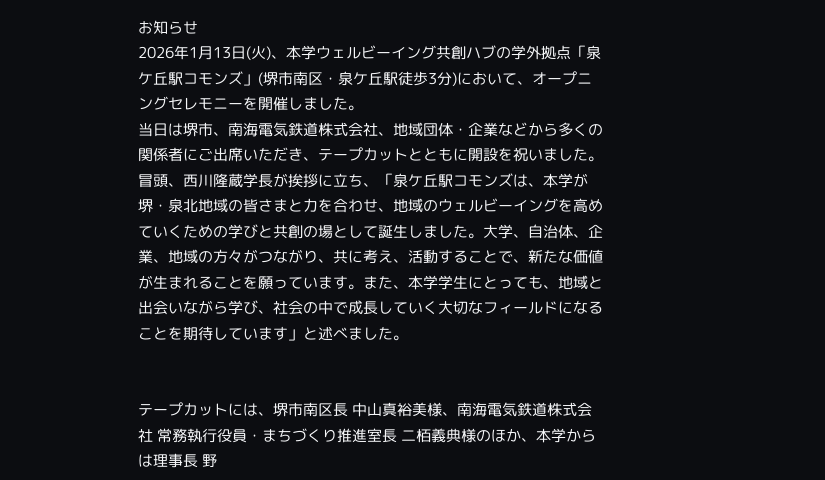お知らせ
2026年1月13日(火)、本学ウェルビーイング共創ハブの学外拠点「泉ケ丘駅コモンズ」(堺市南区・泉ケ丘駅徒歩3分)において、オープニングセレモニーを開催しました。
当日は堺市、南海電気鉄道株式会社、地域団体・企業などから多くの関係者にご出席いただき、テープカットとともに開設を祝いました。
冒頭、西川隆蔵学長が挨拶に立ち、「泉ケ丘駅コモンズは、本学が堺・泉北地域の皆さまと力を合わせ、地域のウェルビーイングを高めていくための学びと共創の場として誕生しました。大学、自治体、企業、地域の方々がつながり、共に考え、活動することで、新たな価値が生まれることを願っています。また、本学学生にとっても、地域と出会いながら学び、社会の中で成長していく大切なフィールドになることを期待しています」と述べました。


テープカットには、堺市南区長 中山真裕美様、南海電気鉄道株式会社 常務執行役員・まちづくり推進室長 二栢義典様のほか、本学からは理事長 野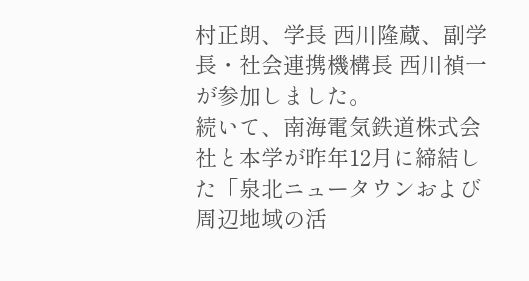村正朗、学長 西川隆蔵、副学長・社会連携機構長 西川禎一が参加しました。
続いて、南海電気鉄道株式会社と本学が昨年12月に締結した「泉北ニュータウンおよび周辺地域の活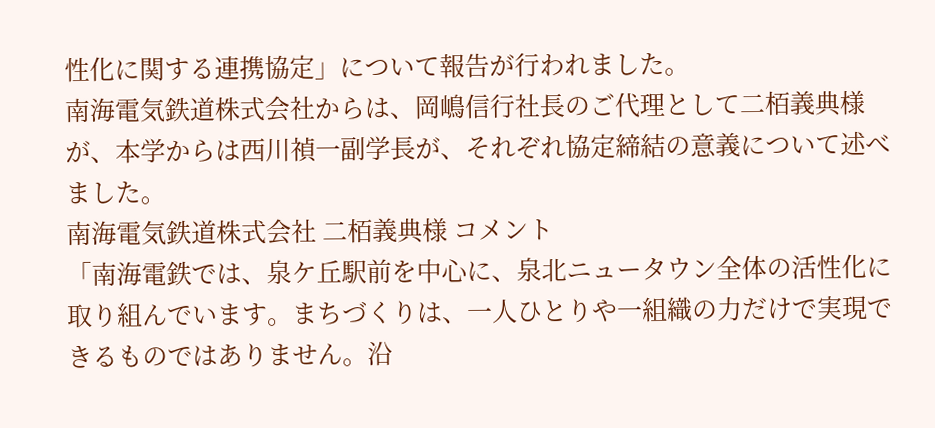性化に関する連携協定」について報告が行われました。
南海電気鉄道株式会社からは、岡嶋信行社長のご代理として二栢義典様が、本学からは西川禎一副学長が、それぞれ協定締結の意義について述べました。
南海電気鉄道株式会社 二栢義典様 コメント
「南海電鉄では、泉ケ丘駅前を中心に、泉北ニュータウン全体の活性化に取り組んでいます。まちづくりは、一人ひとりや一組織の力だけで実現できるものではありません。沿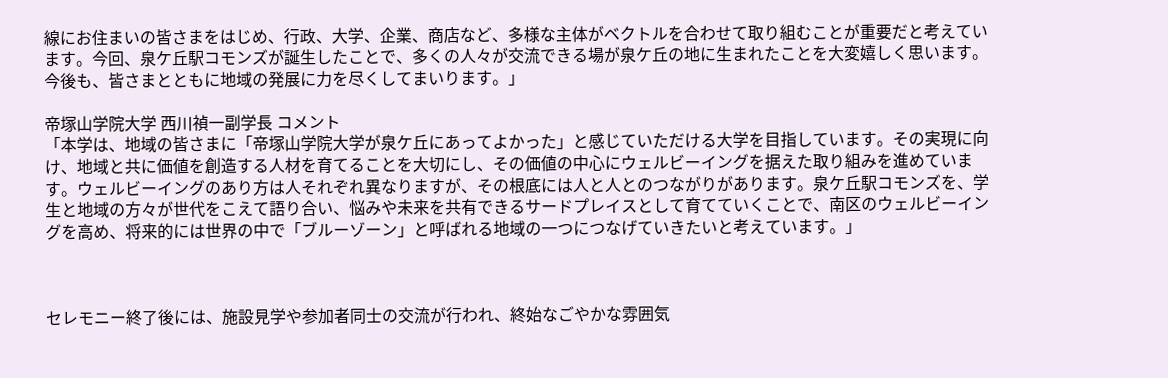線にお住まいの皆さまをはじめ、行政、大学、企業、商店など、多様な主体がベクトルを合わせて取り組むことが重要だと考えています。今回、泉ケ丘駅コモンズが誕生したことで、多くの人々が交流できる場が泉ケ丘の地に生まれたことを大変嬉しく思います。今後も、皆さまとともに地域の発展に力を尽くしてまいります。」

帝塚山学院大学 西川禎一副学長 コメント
「本学は、地域の皆さまに「帝塚山学院大学が泉ケ丘にあってよかった」と感じていただける大学を目指しています。その実現に向け、地域と共に価値を創造する人材を育てることを大切にし、その価値の中心にウェルビーイングを据えた取り組みを進めています。ウェルビーイングのあり方は人それぞれ異なりますが、その根底には人と人とのつながりがあります。泉ケ丘駅コモンズを、学生と地域の方々が世代をこえて語り合い、悩みや未来を共有できるサードプレイスとして育てていくことで、南区のウェルビーイングを高め、将来的には世界の中で「ブルーゾーン」と呼ばれる地域の一つにつなげていきたいと考えています。」



セレモニー終了後には、施設見学や参加者同士の交流が行われ、終始なごやかな雰囲気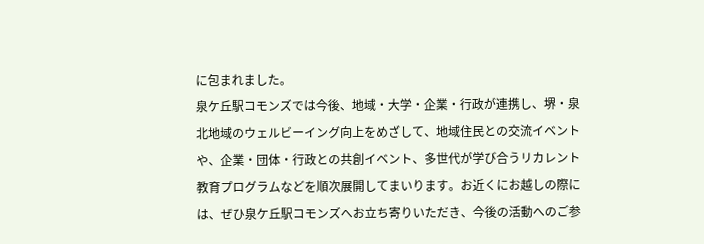に包まれました。
泉ケ丘駅コモンズでは今後、地域・大学・企業・行政が連携し、堺・泉北地域のウェルビーイング向上をめざして、地域住民との交流イベントや、企業・団体・行政との共創イベント、多世代が学び合うリカレント教育プログラムなどを順次展開してまいります。お近くにお越しの際には、ぜひ泉ケ丘駅コモンズへお立ち寄りいただき、今後の活動へのご参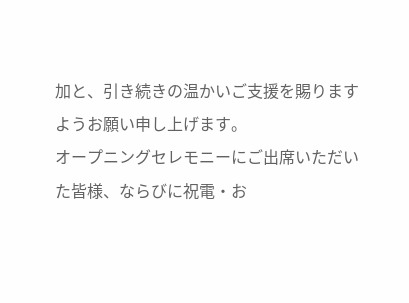加と、引き続きの温かいご支援を賜りますようお願い申し上げます。
オープニングセレモニーにご出席いただいた皆様、ならびに祝電・お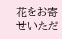花をお寄せいただ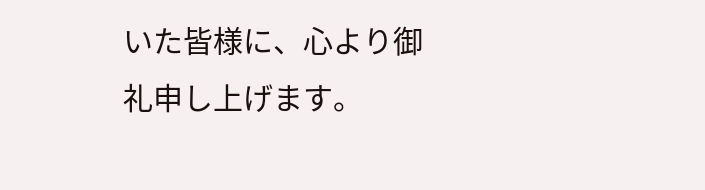いた皆様に、心より御礼申し上げます。